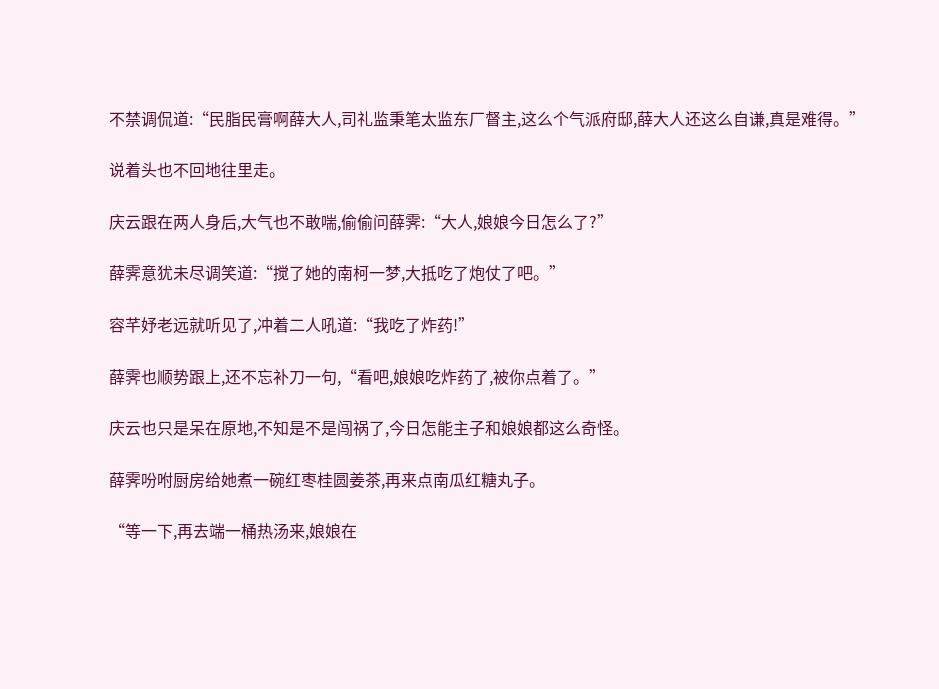不禁调侃道:“民脂民膏啊薛大人,司礼监秉笔太监东厂督主,这么个气派府邸,薛大人还这么自谦,真是难得。”

说着头也不回地往里走。

庆云跟在两人身后,大气也不敢喘,偷偷问薛霁:“大人,娘娘今日怎么了?”

薛霁意犹未尽调笑道:“搅了她的南柯一梦,大抵吃了炮仗了吧。”

容芊妤老远就听见了,冲着二人吼道:“我吃了炸药!”

薛霁也顺势跟上,还不忘补刀一句,“看吧,娘娘吃炸药了,被你点着了。”

庆云也只是呆在原地,不知是不是闯祸了,今日怎能主子和娘娘都这么奇怪。

薛霁吩咐厨房给她煮一碗红枣桂圆姜茶,再来点南瓜红糖丸子。

“等一下,再去端一桶热汤来,娘娘在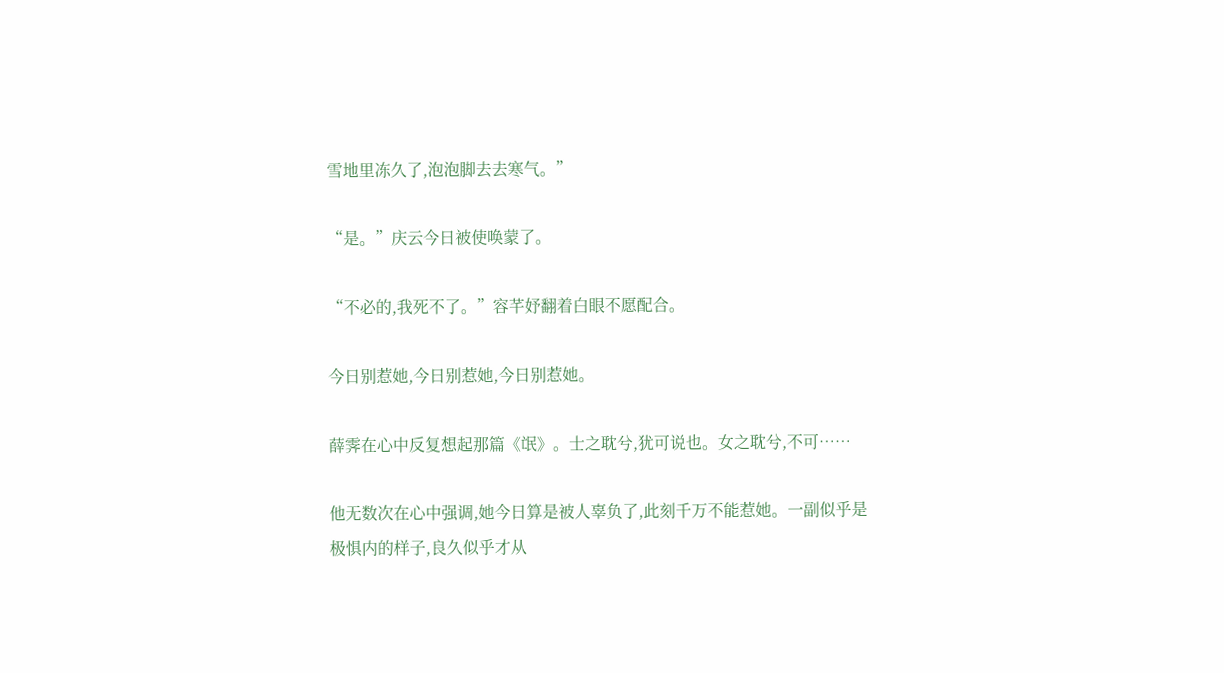雪地里冻久了,泡泡脚去去寒气。”

“是。”庆云今日被使唤蒙了。

“不必的,我死不了。”容芊妤翻着白眼不愿配合。

今日别惹她,今日别惹她,今日别惹她。

薛霁在心中反复想起那篇《氓》。士之耽兮,犹可说也。女之耽兮,不可……

他无数次在心中强调,她今日算是被人辜负了,此刻千万不能惹她。一副似乎是极惧内的样子,良久似乎才从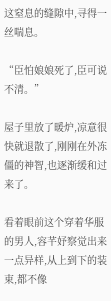这窒息的缝隙中,寻得一丝喘息。

“臣怕娘娘死了,臣可说不清。”

屋子里放了暖炉,凉意很快就退散了,刚刚在外冻僵的神智,也逐渐缓和过来了。

看着眼前这个穿着华服的男人,容芊妤察觉出来一点异样,从上到下的装束,都不像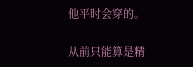他平时会穿的。

从前只能算是精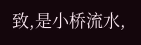致,是小桥流水,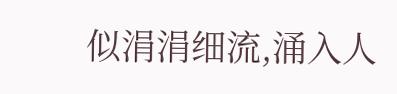似涓涓细流,涌入人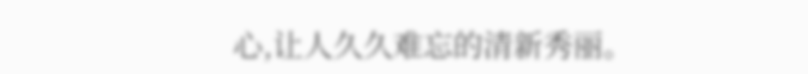心,让人久久难忘的清新秀丽。